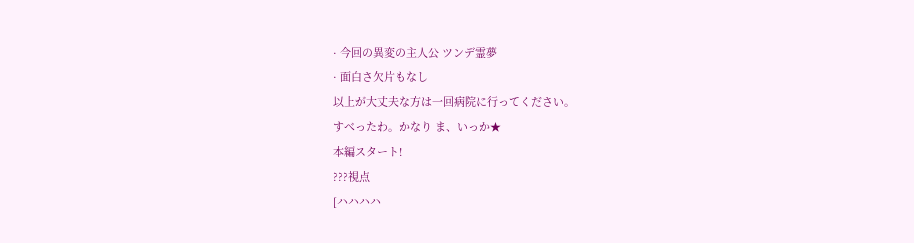· 今回の異変の主人公 ツンデ霊夢
· 面白さ欠片もなし
以上が大丈夫な方は一回病院に行ってください。
すべったわ。かなり ま、いっか★
本編スタート!
???視点
[ハハハハ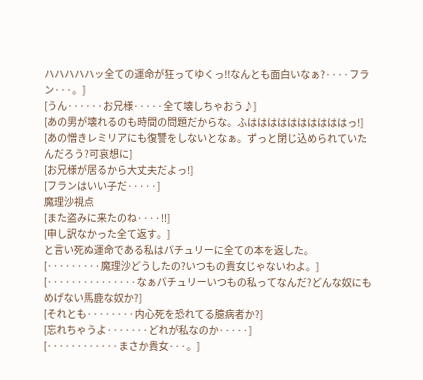ハハハハハッ全ての運命が狂ってゆくっ!!なんとも面白いなぁ?····フラン···。]
[うん······お兄様·····全て壊しちゃおう♪]
[あの男が壊れるのも時間の問題だからな。ふははははははははははっ!]
[あの憎きレミリアにも復讐をしないとなぁ。ずっと閉じ込められていたんだろう?可哀想に]
[お兄様が居るから大丈夫だよっ!]
[フランはいい子だ·····]
魔理沙視点
[また盗みに来たのね····!!]
[申し訳なかった全て返す。]
と言い死ぬ運命である私はパチュリーに全ての本を返した。
[·········魔理沙どうしたの?いつもの貴女じゃないわよ。]
[···············なぁパチュリーいつもの私ってなんだ?どんな奴にもめげない馬鹿な奴か?]
[それとも········内心死を恐れてる臆病者か?]
[忘れちゃうよ·······どれが私なのか·····]
[············まさか貴女···。]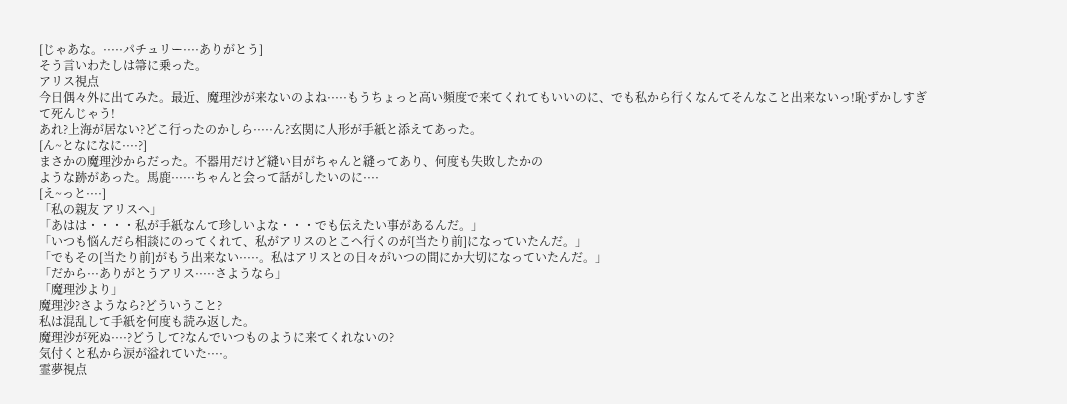[じゃあな。·····パチュリー····ありがとう]
そう言いわたしは箒に乗った。
アリス視点
今日偶々外に出てみた。最近、魔理沙が来ないのよね·····もうちょっと高い頻度で来てくれてもいいのに、でも私から行くなんてそんなこと出来ないっ!恥ずかしすぎて死んじゃう!
あれ?上海が居ない?どこ行ったのかしら·····ん?玄関に人形が手紙と添えてあった。
[ん~となになに····?]
まさかの魔理沙からだった。不器用だけど縫い目がちゃんと縫ってあり、何度も失敗したかの
ような跡があった。馬鹿······ちゃんと会って話がしたいのに····
[え~っと····]
「私の親友 アリスへ」
「あはは・・・・私が手紙なんて珍しいよな・・・でも伝えたい事があるんだ。」
「いつも悩んだら相談にのってくれて、私がアリスのとこへ行くのが[当たり前]になっていたんだ。」
「でもその[当たり前]がもう出来ない·····。私はアリスとの日々がいつの間にか大切になっていたんだ。」
「だから···ありがとうアリス·····さようなら」
「魔理沙より」
魔理沙?さようなら?どういうこと?
私は混乱して手紙を何度も読み返した。
魔理沙が死ぬ····?どうして?なんでいつものように来てくれないの?
気付くと私から涙が溢れていた····。
霊夢視点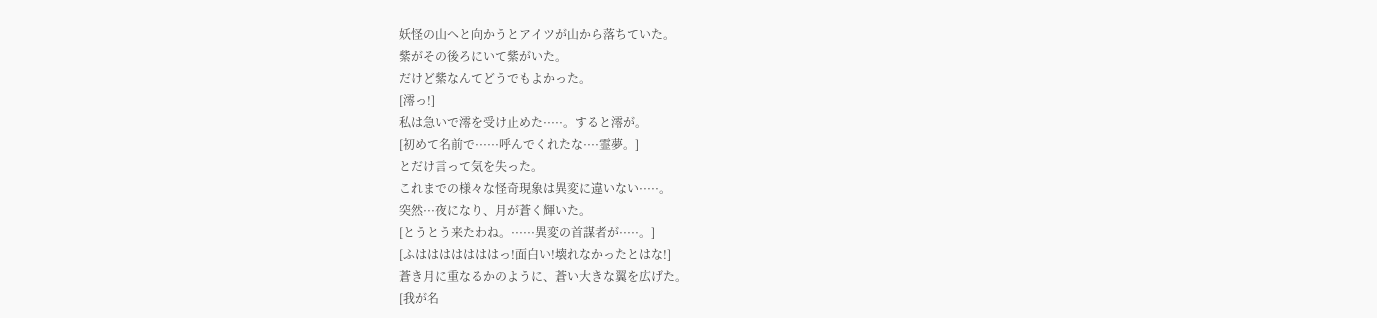妖怪の山へと向かうとアイツが山から落ちていた。
紫がその後ろにいて紫がいた。
だけど紫なんてどうでもよかった。
[澪っ!]
私は急いで澪を受け止めた·····。すると澪が。
[初めて名前で······呼んでくれたな····霊夢。]
とだけ言って気を失った。
これまでの様々な怪奇現象は異変に違いない·····。
突然···夜になり、月が蒼く輝いた。
[とうとう来たわね。······異変の首謀者が·····。]
[ふはははははははっ!面白い!壊れなかったとはな!]
蒼き月に重なるかのように、蒼い大きな翼を広げた。
[我が名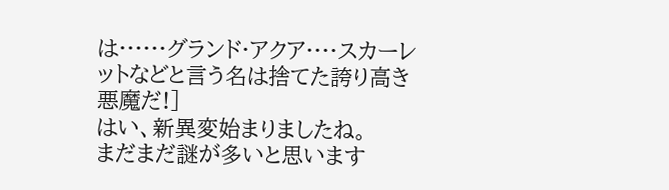は······グランド·アクア····スカーレットなどと言う名は捨てた誇り高き悪魔だ!]
はい、新異変始まりましたね。
まだまだ謎が多いと思います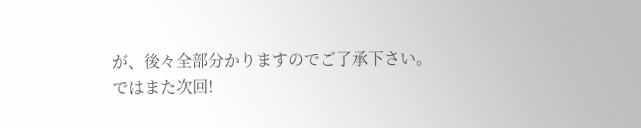が、後々全部分かりますのでご了承下さい。
ではまた次回!